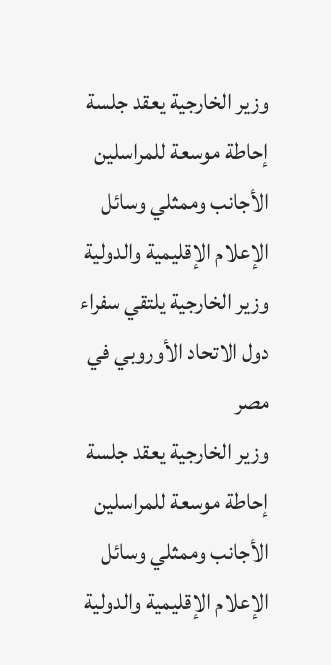وزير الخارجية يعقد جلسة إحاطة موسعة للمراسلين الأجانب وممثلي وسائل الإعلام الإقليمية والدولية
وزير الخارجية يلتقي سفراء دول الاتحاد الأوروبي في مصر
وزير الخارجية يعقد جلسة إحاطة موسعة للمراسلين الأجانب وممثلي وسائل الإعلام الإقليمية والدولية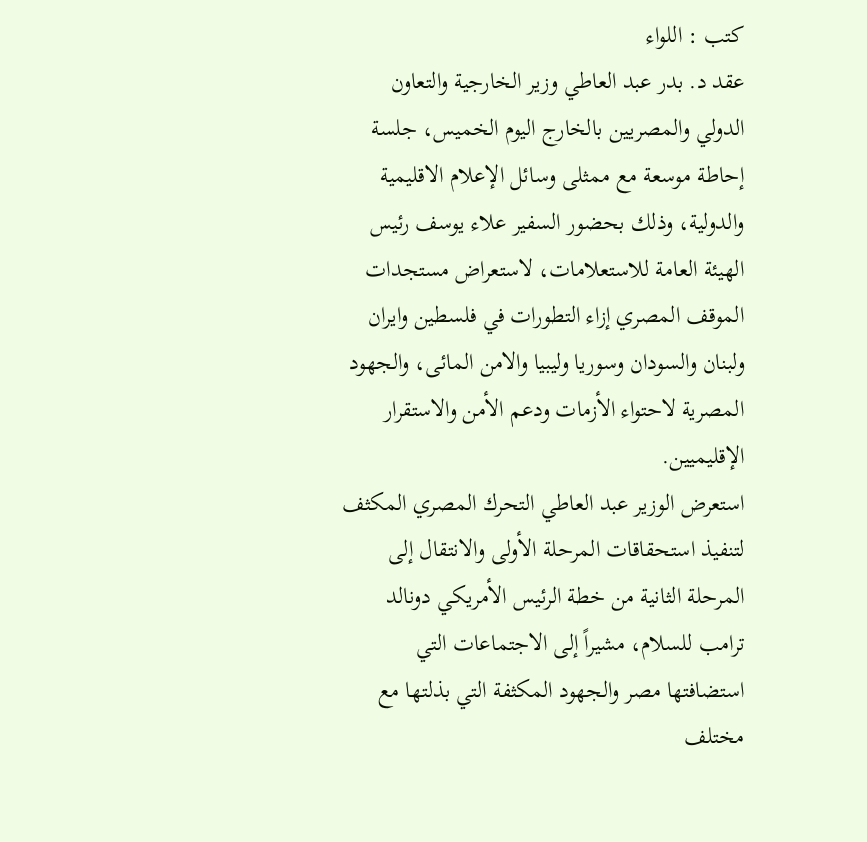كتب : اللواء
عقد د. بدر عبد العاطي وزير الخارجية والتعاون الدولي والمصريين بالخارج اليوم الخميس، جلسة إحاطة موسعة مع ممثلى وسائل الإعلام الاقليمية والدولية، وذلك بحضور السفير علاء يوسف رئيس الهيئة العامة للاستعلامات، لاستعراض مستجدات الموقف المصري إزاء التطورات في فلسطين وايران ولبنان والسودان وسوريا وليبيا والامن المائى، والجهود المصرية لاحتواء الأزمات ودعم الأمن والاستقرار الإقليميين.
استعرض الوزير عبد العاطي التحرك المصري المكثف لتنفيذ استحقاقات المرحلة الأولى والانتقال إلى المرحلة الثانية من خطة الرئيس الأمريكي دونالد ترامب للسلام، مشيراً إلى الاجتماعات التي استضافتها مصر والجهود المكثفة التي بذلتها مع مختلف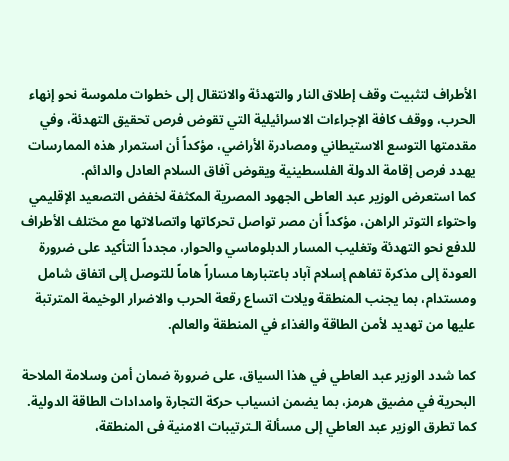الأطراف لتثبيت وقف إطلاق النار والتهدئة والانتقال إلى خطوات ملموسة نحو إنهاء الحرب، ووقف كافة الإجراءات الاسرائيلية التي تقوض فرص تحقيق التهدئة، وفي مقدمتها التوسع الاستيطاني ومصادرة الأراضي، مؤكداً أن استمرار هذه الممارسات يهدد فرص إقامة الدولة الفلسطينية ويقوض آفاق السلام العادل والدائم.
كما استعرض الوزير عبد العاطى الجهود المصرية المكثفة لخفض التصعيد الإقليمي واحتواء التوتر الراهن، مؤكداً أن مصر تواصل تحركاتها واتصالاتها مع مختلف الأطراف للدفع نحو التهدئة وتغليب المسار الدبلوماسي والحوار، مجدداً التأكيد على ضرورة العودة إلى مذكرة تفاهم إسلام آباد باعتبارها مساراً هاماً للتوصل إلى اتفاق شامل ومستدام، بما يجنب المنطقة ويلات اتساع رقعة الحرب والاضرار الوخيمة المترتبة عليها من تهديد لأمن الطاقة والغذاء في المنطقة والعالم.

كما شدد الوزير عبد العاطي في هذا السياق، على ضرورة ضمان أمن وسلامة الملاحة البحرية في مضيق هرمز، بما يضمن انسياب حركة التجارة وامدادات الطاقة الدولية.
كما تطرق الوزير عبد العاطي إلى مسألة الـترتيبات الامنية فى المنطقة،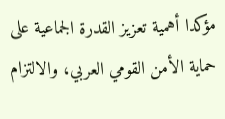مؤكدا أهمية تعزيز القدرة الجماعية على حماية الأمن القومي العربي، والالتزام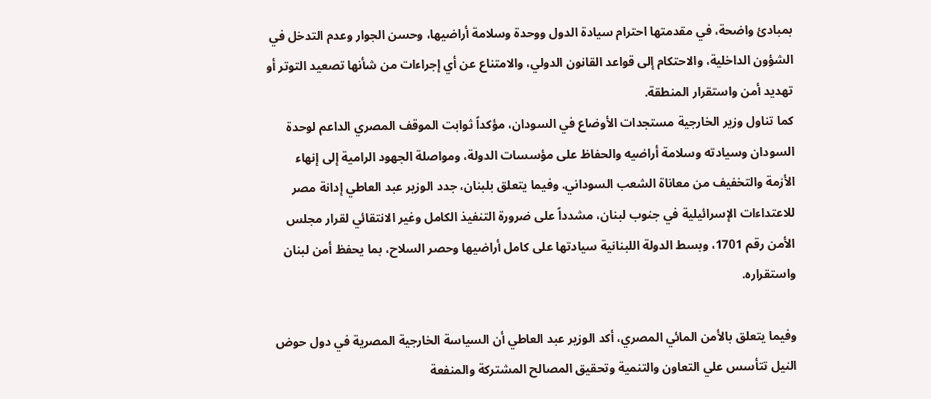بمبادئ واضحة، في مقدمتها احترام سيادة الدول ووحدة وسلامة أراضيها، وحسن الجوار وعدم التدخل في الشؤون الداخلية، والاحتكام إلى قواعد القانون الدولي، والامتناع عن أي إجراءات من شأنها تصعيد التوتر أو تهديد أمن واستقرار المنطقة.
كما تناول وزير الخارجية مستجدات الأوضاع في السودان، مؤكداً ثوابت الموقف المصري الداعم لوحدة السودان وسيادته وسلامة أراضيه والحفاظ على مؤسسات الدولة، ومواصلة الجهود الرامية إلى إنهاء الأزمة والتخفيف من معاناة الشعب السوداني. وفيما يتعلق بلبنان، جدد الوزير عبد العاطي إدانة مصر للاعتداءات الإسرائيلية في جنوب لبنان، مشدداً على ضرورة التنفيذ الكامل وغير الانتقائي لقرار مجلس الأمن رقم 1701، وبسط الدولة اللبنانية سيادتها على كامل أراضيها وحصر السلاح، بما يحفظ أمن لبنان واستقراره.

وفيما يتعلق بالأمن المائي المصري، أكد الوزير عبد العاطي أن السياسة الخارجية المصرية في دول حوض النيل تتأسس علي التعاون والتنمية وتحقيق المصالح المشتركة والمنفعة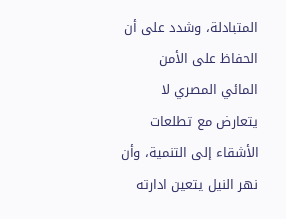المتبادلة، وشدد على أن الحفاظ على الأمن المائي المصري لا يتعارض مع تطلعات الأشقاء إلى التنمية، وأن نهر النيل يتعين ادارته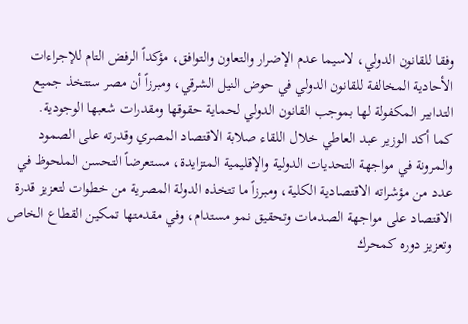وفقا للقانون الدولي، لاسيما عدم الإضرار والتعاون والتوافق، مؤكداً الرفض التام للإجراءات الأحادية المخالفة للقانون الدولي في حوض النيل الشرقي، ومبرزاً أن مصر ستتخذ جميع التدابير المكفولة لها بموجب القانون الدولي لحماية حقوقها ومقدرات شعبها الوجودية.
كما أكد الوزير عبد العاطي خلال اللقاء صلابة الاقتصاد المصري وقدرته على الصمود والمرونة في مواجهة التحديات الدولية والإقليمية المتزايدة، مستعرضاً التحسن الملحوظ في عدد من مؤشراته الاقتصادية الكلية، ومبرزاً ما تتخذه الدولة المصرية من خطوات لتعزيز قدرة الاقتصاد على مواجهة الصدمات وتحقيق نمو مستدام، وفي مقدمتها تمكين القطاع الخاص وتعزيز دوره كمحرك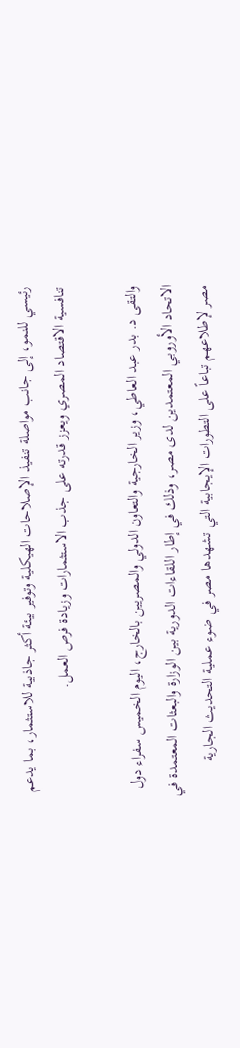رئيسي للنمو، إلى جانب مواصلة تنفيذ الإصلاحات الهيكلية وتوفير بيئة أكثر جاذبية للاستثمار، بما يدعم تنافسية الاقتصاد المصري ويعزز قدرته على جذب الاستثمارات وزيادة فرص العمل.

والتقى د. بدر عبد العاطي، وزير الخارجية والتعاون الدولي والمصريين بالخارج، اليوم الخميس سفراء دول الاتحاد الأوروبي المعتمدين لدى مصر، وذلك في إطار اللقاءات الدورية بين الوزارة والبعثات المعتمدة في مصر لإطلاعهم تباعاً على التطورات الإيجابية التي تشهدها مصر في ضوء عملية التحديث الجارية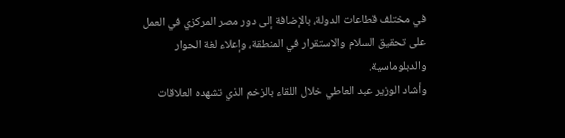في مختلف قطاعات الدولة، بالإضافة إلى دور مصر المركزي في العمل على تحقيق السلام والاستقرار في المنطقة، وإعلاء لغة الحوار والدبلوماسية.
وأشاد الوزير عبد العاطي خلال اللقاء بالزخم الذي تشهده العلاقات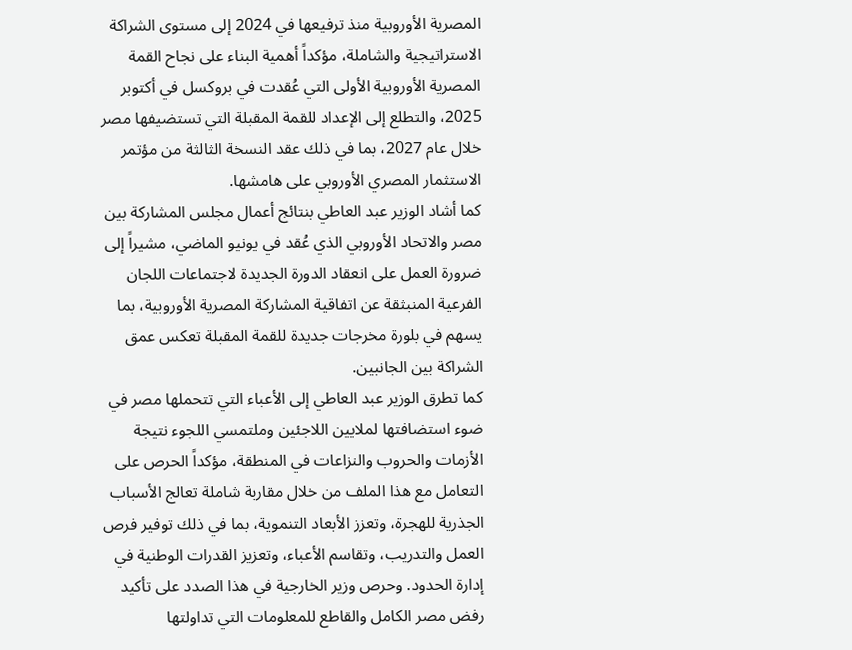المصرية الأوروبية منذ ترفيعها في 2024 إلى مستوى الشراكة الاستراتيجية والشاملة، مؤكداً أهمية البناء على نجاح القمة المصرية الأوروبية الأولى التي عُقدت في بروكسل في أكتوبر 2025، والتطلع إلى الإعداد للقمة المقبلة التي تستضيفها مصر خلال عام 2027، بما في ذلك عقد النسخة الثالثة من مؤتمر الاستثمار المصري الأوروبي على هامشها.
كما أشاد الوزير عبد العاطي بنتائج أعمال مجلس المشاركة بين مصر والاتحاد الأوروبي الذي عُقد في يونيو الماضي، مشيراً إلى ضرورة العمل على انعقاد الدورة الجديدة لاجتماعات اللجان الفرعية المنبثقة عن اتفاقية المشاركة المصرية الأوروبية، بما يسهم في بلورة مخرجات جديدة للقمة المقبلة تعكس عمق الشراكة بين الجانبين.
كما تطرق الوزير عبد العاطي إلى الأعباء التي تتحملها مصر في ضوء استضافتها لملايين اللاجئين وملتمسي اللجوء نتيجة الأزمات والحروب والنزاعات في المنطقة، مؤكداً الحرص على التعامل مع هذا الملف من خلال مقاربة شاملة تعالج الأسباب الجذرية للهجرة، وتعزز الأبعاد التنموية، بما في ذلك توفير فرص العمل والتدريب، وتقاسم الأعباء، وتعزيز القدرات الوطنية في إدارة الحدود. وحرص وزير الخارجية في هذا الصدد على تأكيد رفض مصر الكامل والقاطع للمعلومات التي تداولتها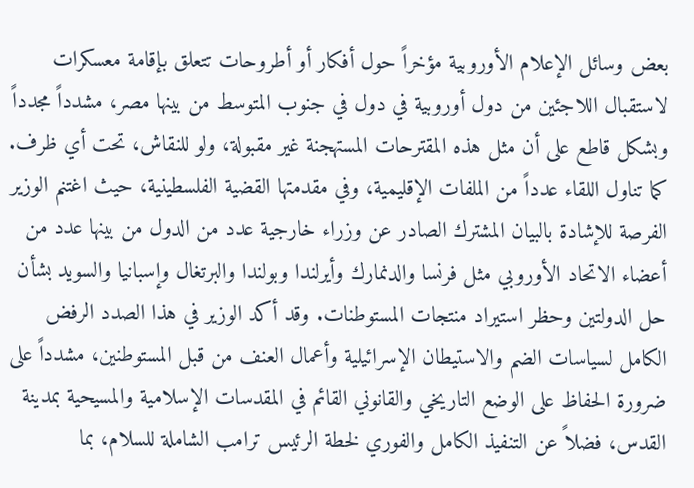بعض وسائل الإعلام الأوروبية مؤخراً حول أفكار أو أطروحات تتعلق بإقامة معسكرات لاستقبال اللاجئين من دول أوروبية في دول في جنوب المتوسط من بينها مصر، مشدداً مجدداً وبشكل قاطع على أن مثل هذه المقترحات المستهجنة غير مقبولة، ولو للنقاش، تحت أي ظرف.
كما تناول اللقاء عدداً من الملفات الإقليمية، وفي مقدمتها القضية الفلسطينية، حيث اغتنم الوزير الفرصة للإشادة بالبيان المشترك الصادر عن وزراء خارجية عدد من الدول من بينها عدد من أعضاء الاتحاد الأوروبي مثل فرنسا والدنمارك وأيرلندا وبولندا والبرتغال وإسبانيا والسويد بشأن حل الدولتين وحظر استيراد منتجات المستوطنات. وقد أكد الوزير في هذا الصدد الرفض الكامل لسياسات الضم والاستيطان الإسرائيلية وأعمال العنف من قبل المستوطنين، مشدداً على ضرورة الحفاظ على الوضع التاريخي والقانوني القائم في المقدسات الإسلامية والمسيحية بمدينة القدس، فضلاً عن التنفيذ الكامل والفوري لخطة الرئيس ترامب الشاملة للسلام، بما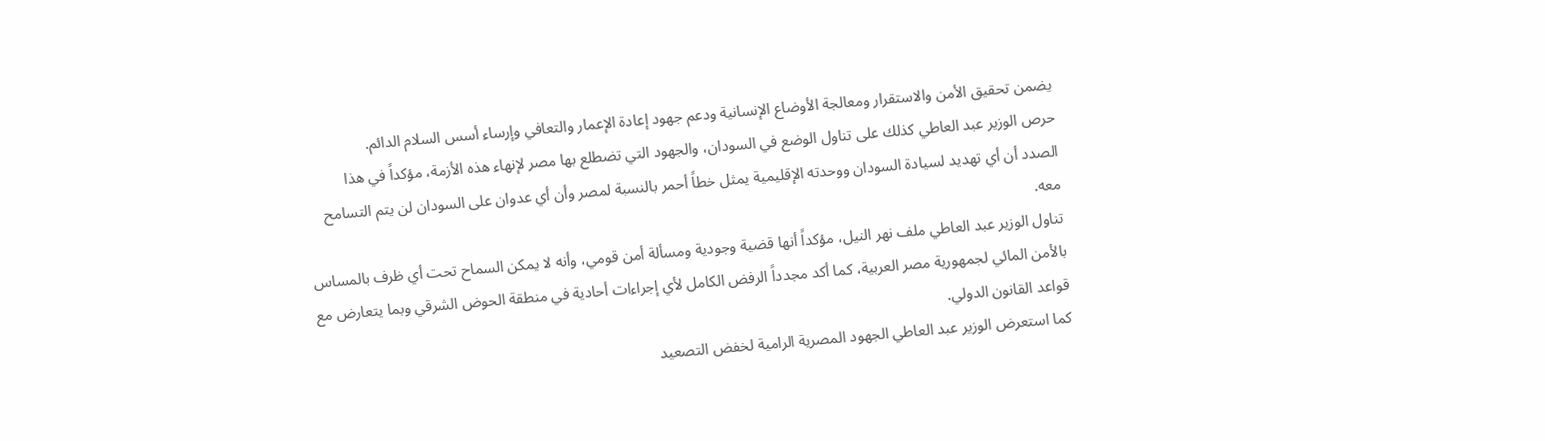يضمن تحقيق الأمن والاستقرار ومعالجة الأوضاع الإنسانية ودعم جهود إعادة الإعمار والتعافي وإرساء أسس السلام الدائم.
حرص الوزير عبد العاطي كذلك على تناول الوضع في السودان، والجهود التي تضطلع بها مصر لإنهاء هذه الأزمة، مؤكداً في هذا الصدد أن أي تهديد لسيادة السودان ووحدته الإقليمية يمثل خطاً أحمر بالنسبة لمصر وأن أي عدوان على السودان لن يتم التسامح معه.
تناول الوزير عبد العاطي ملف نهر النيل، مؤكداً أنها قضية وجودية ومسألة أمن قومي، وأنه لا يمكن السماح تحت أي ظرف بالمساس بالأمن المائي لجمهورية مصر العربية، كما أكد مجدداً الرفض الكامل لأي إجراءات أحادية في منطقة الحوض الشرقي وبما يتعارض مع قواعد القانون الدولي.
كما استعرض الوزير عبد العاطي الجهود المصرية الرامية لخفض التصعيد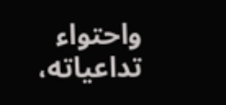واحتواء تداعياته،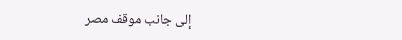إلى جانب موقف مصر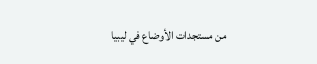من مستجدات الأوضاع في ليبيا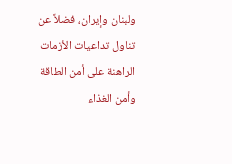ولبنان وإيران، فضلاً عن تناول تداعيات الأزمات الراهنة على أمن الطاقة وأمن الغذاء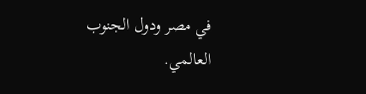في مصر ودول الجنوب العالمي.